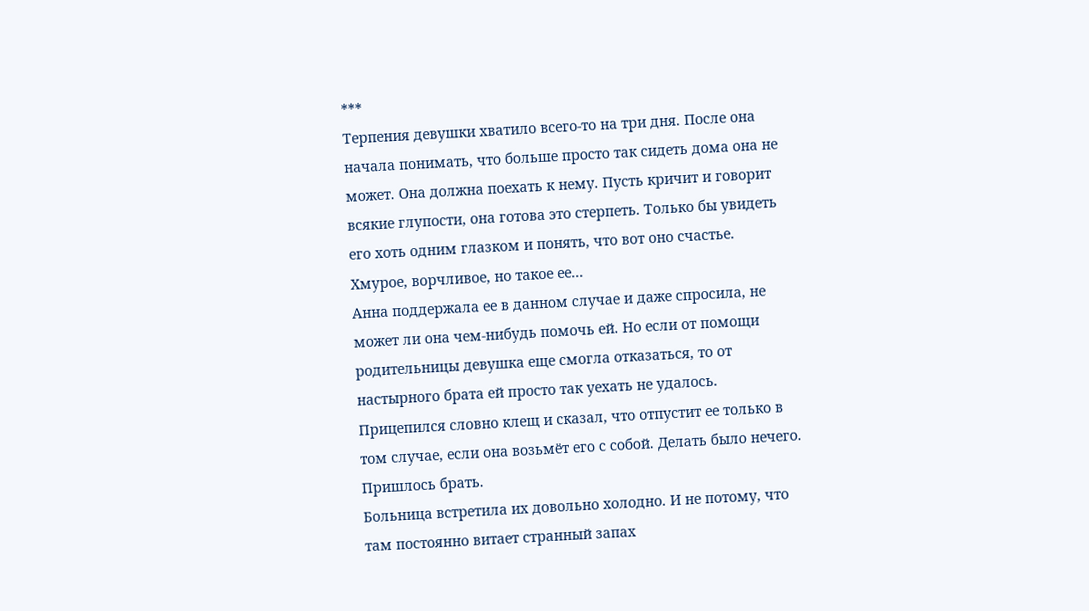***
Терпения девушки хватило всего-то на три дня. После она начала понимать, что больше просто так сидеть дома она не может. Она должна поехать к нему. Пусть кричит и говорит всякие глупости, она готова это стерпеть. Только бы увидеть его хоть одним глазком и понять, что вот оно счастье. Хмурое, ворчливое, но такое ее...
Анна поддержала ее в данном случае и даже спросила, не может ли она чем-нибудь помочь ей. Но если от помощи родительницы девушка еще смогла отказаться, то от настырного брата ей просто так уехать не удалось. Прицепился словно клещ и сказал, что отпустит ее только в том случае, если она возьмёт его с собой. Делать было нечего. Пришлось брать.
Больница встретила их довольно холодно. И не потому, что там постоянно витает странный запах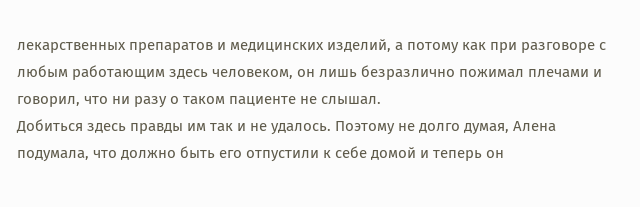лекарственных препаратов и медицинских изделий, а потому как при разговоре с любым работающим здесь человеком, он лишь безразлично пожимал плечами и говорил, что ни разу о таком пациенте не слышал.
Добиться здесь правды им так и не удалось. Поэтому не долго думая, Алена подумала, что должно быть его отпустили к себе домой и теперь он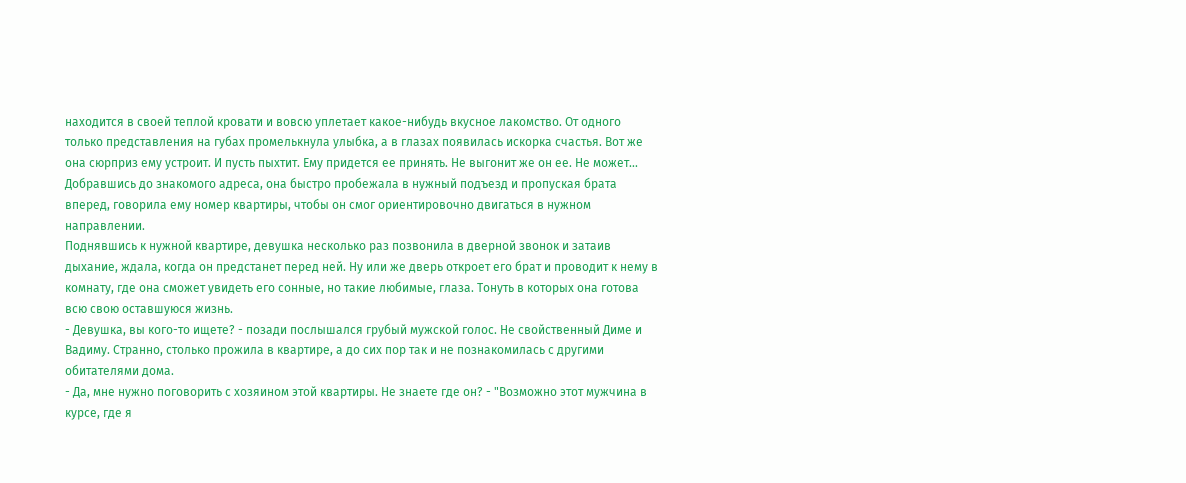находится в своей теплой кровати и вовсю уплетает какое-нибудь вкусное лакомство. От одного только представления на губах промелькнула улыбка, а в глазах появилась искорка счастья. Вот же она сюрприз ему устроит. И пусть пыхтит. Ему придется ее принять. Не выгонит же он ее. Не может...
Добравшись до знакомого адреса, она быстро пробежала в нужный подъезд и пропуская брата вперед, говорила ему номер квартиры, чтобы он смог ориентировочно двигаться в нужном направлении.
Поднявшись к нужной квартире, девушка несколько раз позвонила в дверной звонок и затаив дыхание, ждала, когда он предстанет перед ней. Ну или же дверь откроет его брат и проводит к нему в комнату, где она сможет увидеть его сонные, но такие любимые, глаза. Тонуть в которых она готова всю свою оставшуюся жизнь.
- Девушка, вы кого-то ищете? - позади послышался грубый мужской голос. Не свойственный Диме и Вадиму. Странно, столько прожила в квартире, а до сих пор так и не познакомилась с другими обитателями дома.
- Да, мне нужно поговорить с хозяином этой квартиры. Не знаете где он? - "Возможно этот мужчина в курсе, где я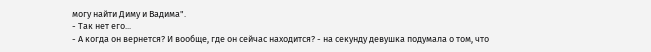могу найти Диму и Вадима".
- Так нет его...
- А когда он вернется? И вообще, где он сейчас находится? - на секунду девушка подумала о том, что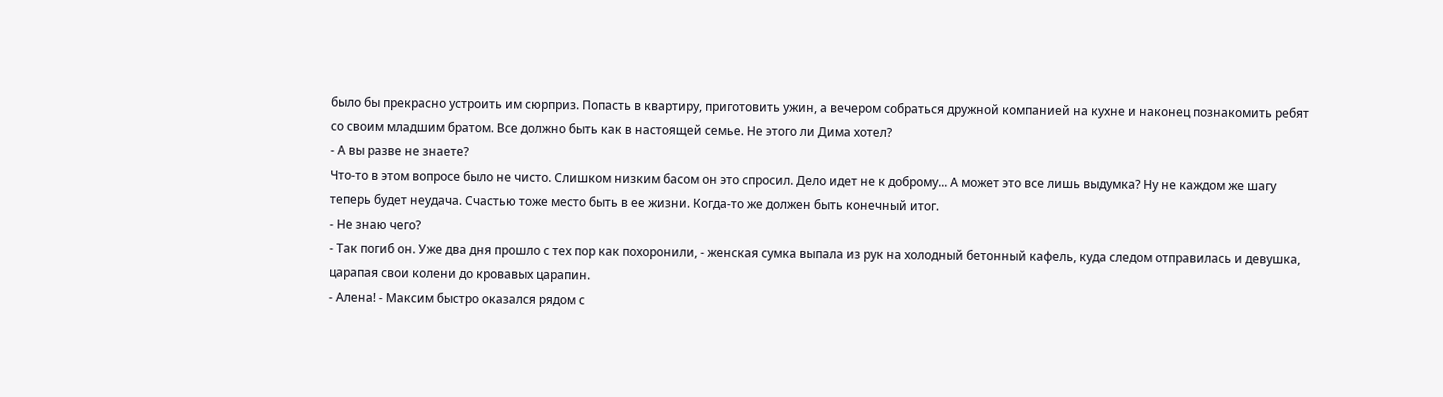было бы прекрасно устроить им сюрприз. Попасть в квартиру, приготовить ужин, а вечером собраться дружной компанией на кухне и наконец познакомить ребят со своим младшим братом. Все должно быть как в настоящей семье. Не этого ли Дима хотел?
- А вы разве не знаете?
Что-то в этом вопросе было не чисто. Слишком низким басом он это спросил. Дело идет не к доброму... А может это все лишь выдумка? Ну не каждом же шагу теперь будет неудача. Счастью тоже место быть в ее жизни. Когда-то же должен быть конечный итог.
- Не знаю чего?
- Так погиб он. Уже два дня прошло с тех пор как похоронили, - женская сумка выпала из рук на холодный бетонный кафель, куда следом отправилась и девушка, царапая свои колени до кровавых царапин.
- Алена! - Максим быстро оказался рядом с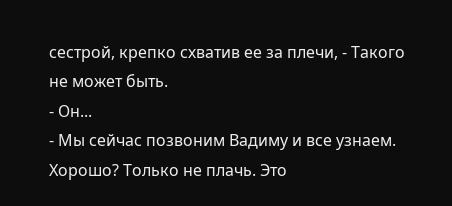сестрой, крепко схватив ее за плечи, - Такого не может быть.
- Он...
- Мы сейчас позвоним Вадиму и все узнаем. Хорошо? Только не плачь. Это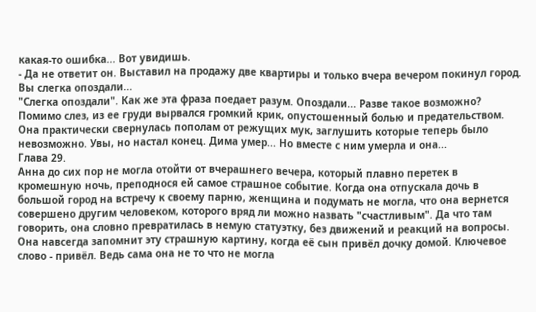какая-то ошибка... Вот увидишь.
- Да не ответит он. Выставил на продажу две квартиры и только вчера вечером покинул город. Вы слегка опоздали...
"Слегка опоздали". Как же эта фраза поедает разум. Опоздали... Разве такое возможно?
Помимо слез, из ее груди вырвался громкий крик, опустошенный болью и предательством. Она практически свернулась пополам от режущих мук, заглушить которые теперь было невозможно. Увы, но настал конец. Дима умер... Но вместе с ним умерла и она...
Глава 29.
Анна до сих пор не могла отойти от вчерашнего вечера, который плавно перетек в кромешную ночь, преподнося ей самое страшное событие. Когда она отпускала дочь в большой город на встречу к своему парню, женщина и подумать не могла, что она вернется совершено другим человеком, которого вряд ли можно назвать "счастливым". Да что там говорить, она словно превратилась в немую статуэтку, без движений и реакций на вопросы. Она навсегда запомнит эту страшную картину, когда её сын привёл дочку домой. Ключевое слово - привёл. Ведь сама она не то что не могла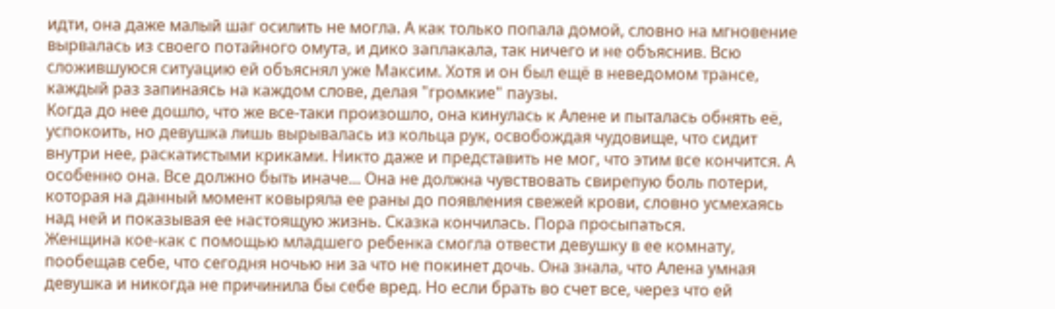идти, она даже малый шаг осилить не могла. А как только попала домой, словно на мгновение вырвалась из своего потайного омута, и дико заплакала, так ничего и не объяснив. Всю сложившуюся ситуацию ей объяснял уже Максим. Хотя и он был ещё в неведомом трансе, каждый раз запинаясь на каждом слове, делая "громкие" паузы.
Когда до нее дошло, что же все-таки произошло, она кинулась к Алене и пыталась обнять её, успокоить, но девушка лишь вырывалась из кольца рук, освобождая чудовище, что сидит внутри нее, раскатистыми криками. Никто даже и представить не мог, что этим все кончится. А особенно она. Все должно быть иначе... Она не должна чувствовать свирепую боль потери, которая на данный момент ковыряла ее раны до появления свежей крови, словно усмехаясь над ней и показывая ее настоящую жизнь. Сказка кончилась. Пора просыпаться.
Женщина кое-как с помощью младшего ребенка смогла отвести девушку в ее комнату, пообещав себе, что сегодня ночью ни за что не покинет дочь. Она знала, что Алена умная девушка и никогда не причинила бы себе вред. Но если брать во счет все, через что ей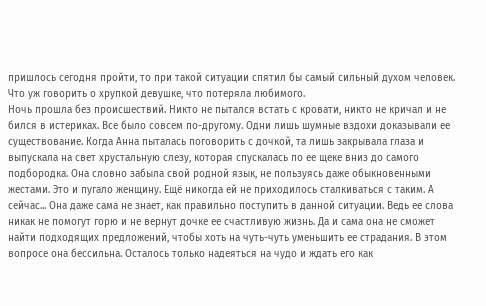пришлось сегодня пройти, то при такой ситуации спятил бы самый сильный духом человек. Что уж говорить о хрупкой девушке, что потеряла любимого.
Ночь прошла без происшествий. Никто не пытался встать с кровати, никто не кричал и не бился в истериках. Все было совсем по-другому. Одни лишь шумные вздохи доказывали ее существование. Когда Анна пыталась поговорить с дочкой, та лишь закрывала глаза и выпускала на свет хрустальную слезу, которая спускалась по ее щеке вниз до самого подбородка. Она словно забыла свой родной язык, не пользуясь даже обыкновенными жестами. Это и пугало женщину. Ещё никогда ей не приходилось сталкиваться с таким. А сейчас... Она даже сама не знает, как правильно поступить в данной ситуации. Ведь ее слова никак не помогут горю и не вернут дочке ее счастливую жизнь. Да и сама она не сможет найти подходящих предложений, чтобы хоть на чуть-чуть уменьшить ее страдания. В этом вопросе она бессильна. Осталось только надеяться на чудо и ждать его как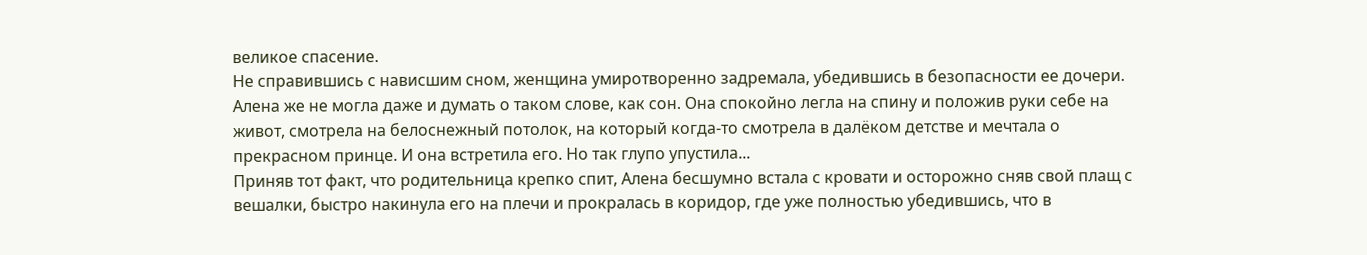великое спасение.
Не справившись с нависшим сном, женщина умиротворенно задремала, убедившись в безопасности ее дочери.
Алена же не могла даже и думать о таком слове, как сон. Она спокойно легла на спину и положив руки себе на живот, смотрела на белоснежный потолок, на который когда-то смотрела в далёком детстве и мечтала о прекрасном принце. И она встретила его. Но так глупо упустила...
Приняв тот факт, что родительница крепко спит, Алена бесшумно встала с кровати и осторожно сняв свой плащ с вешалки, быстро накинула его на плечи и прокралась в коридор, где уже полностью убедившись, что в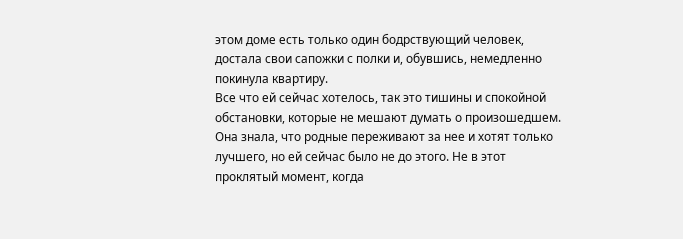этом доме есть только один бодрствующий человек, достала свои сапожки с полки и, обувшись, немедленно покинула квартиру.
Все что ей сейчас хотелось, так это тишины и спокойной обстановки, которые не мешают думать о произошедшем. Она знала, что родные переживают за нее и хотят только лучшего, но ей сейчас было не до этого. Не в этот проклятый момент, когда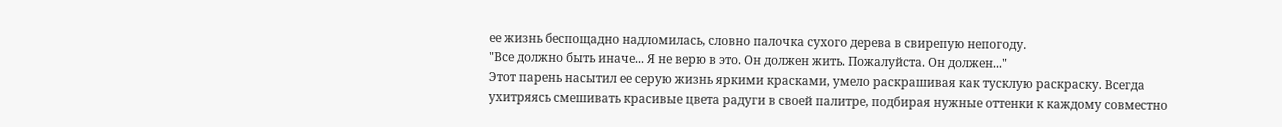ее жизнь беспощадно надломилась, словно палочка сухого дерева в свирепую непогоду.
"Все должно быть иначе... Я не верю в это. Он должен жить. Пожалуйста. Он должен..."
Этот парень насытил ее серую жизнь яркими красками, умело раскрашивая как тусклую раскраску. Всегда ухитряясь смешивать красивые цвета радуги в своей палитре, подбирая нужные оттенки к каждому совместно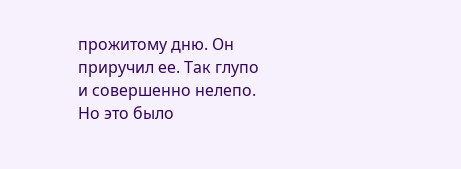прожитому дню. Он приручил ее. Так глупо и совершенно нелепо. Но это было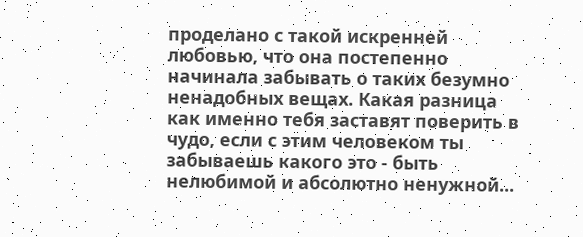проделано с такой искренней любовью, что она постепенно начинала забывать о таких безумно ненадобных вещах. Какая разница как именно тебя заставят поверить в чудо, если с этим человеком ты забываешь какого это - быть нелюбимой и абсолютно ненужной...